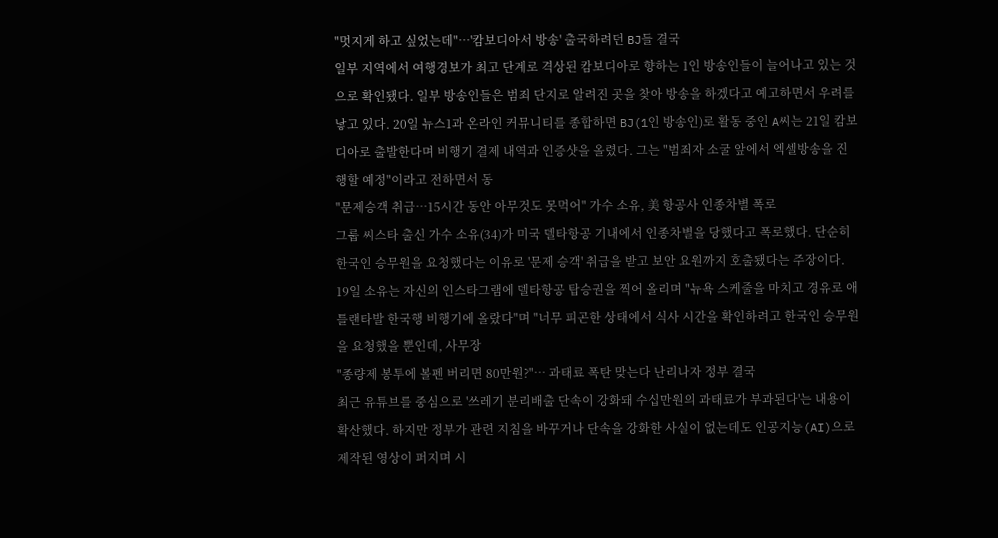"멋지게 하고 싶었는데"…'캄보디아서 방송' 출국하려던 BJ들 결국
일부 지역에서 여행경보가 최고 단계로 격상된 캄보디아로 향하는 1인 방송인들이 늘어나고 있는 것으로 확인됐다. 일부 방송인들은 범죄 단지로 알려진 곳을 찾아 방송을 하겠다고 예고하면서 우려를 낳고 있다. 20일 뉴스1과 온라인 커뮤니티를 종합하면 BJ(1인 방송인)로 활동 중인 A씨는 21일 캄보디아로 출발한다며 비행기 결제 내역과 인증샷을 올렸다. 그는 "범죄자 소굴 앞에서 엑셀방송을 진행할 예정"이라고 전하면서 동
"문제승객 취급…15시간 동안 아무것도 못먹어" 가수 소유, 美 항공사 인종차별 폭로
그룹 씨스타 출신 가수 소유(34)가 미국 델타항공 기내에서 인종차별을 당했다고 폭로했다. 단순히 한국인 승무원을 요청했다는 이유로 '문제 승객' 취급을 받고 보안 요원까지 호출됐다는 주장이다. 19일 소유는 자신의 인스타그램에 델타항공 탑승권을 찍어 올리며 "뉴욕 스케줄을 마치고 경유로 애틀랜타발 한국행 비행기에 올랐다"며 "너무 피곤한 상태에서 식사 시간을 확인하려고 한국인 승무원을 요청했을 뿐인데, 사무장
"종량제 봉투에 볼펜 버리면 80만원?"… 과태료 폭탄 맞는다 난리나자 정부 결국
최근 유튜브를 중심으로 '쓰레기 분리배출 단속이 강화돼 수십만원의 과태료가 부과된다'는 내용이 확산했다. 하지만 정부가 관련 지침을 바꾸거나 단속을 강화한 사실이 없는데도 인공지능(AI)으로 제작된 영상이 퍼지며 시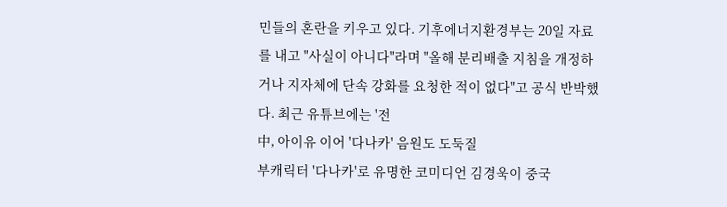민들의 혼란을 키우고 있다. 기후에너지환경부는 20일 자료를 내고 "사실이 아니다"라며 "올해 분리배출 지침을 개정하거나 지자체에 단속 강화를 요청한 적이 없다"고 공식 반박했다. 최근 유튜브에는 '전
中, 아이유 이어 '다나카' 음원도 도둑질
부캐릭터 '다나카'로 유명한 코미디언 김경욱이 중국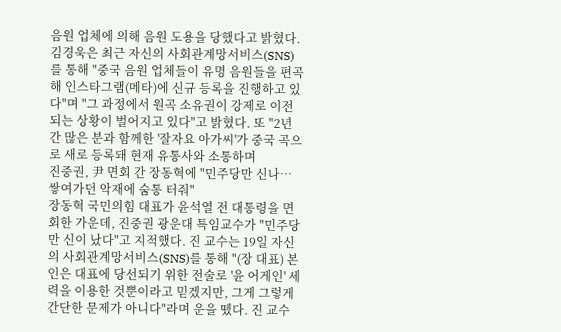음원 업체에 의해 음원 도용을 당했다고 밝혔다. 김경욱은 최근 자신의 사회관계망서비스(SNS)를 통해 "중국 음원 업체들이 유명 음원들을 편곡해 인스타그램(메타)에 신규 등록을 진행하고 있다"며 "그 과정에서 원곡 소유권이 강제로 이전되는 상황이 벌어지고 있다"고 밝혔다. 또 "2년간 많은 분과 함께한 '잘자요 아가씨'가 중국 곡으로 새로 등록돼 현재 유통사와 소통하며
진중권, 尹 면회 간 장동혁에 "민주당만 신나…쌓여가던 악재에 숨통 터줘"
장동혁 국민의힘 대표가 윤석열 전 대통령을 면회한 가운데, 진중권 광운대 특임교수가 "민주당만 신이 났다"고 지적했다. 진 교수는 19일 자신의 사회관계망서비스(SNS)를 통해 "(장 대표) 본인은 대표에 당선되기 위한 전술로 '윤 어게인' 세력을 이용한 것뿐이라고 믿겠지만, 그게 그렇게 간단한 문제가 아니다"라며 운을 뗐다. 진 교수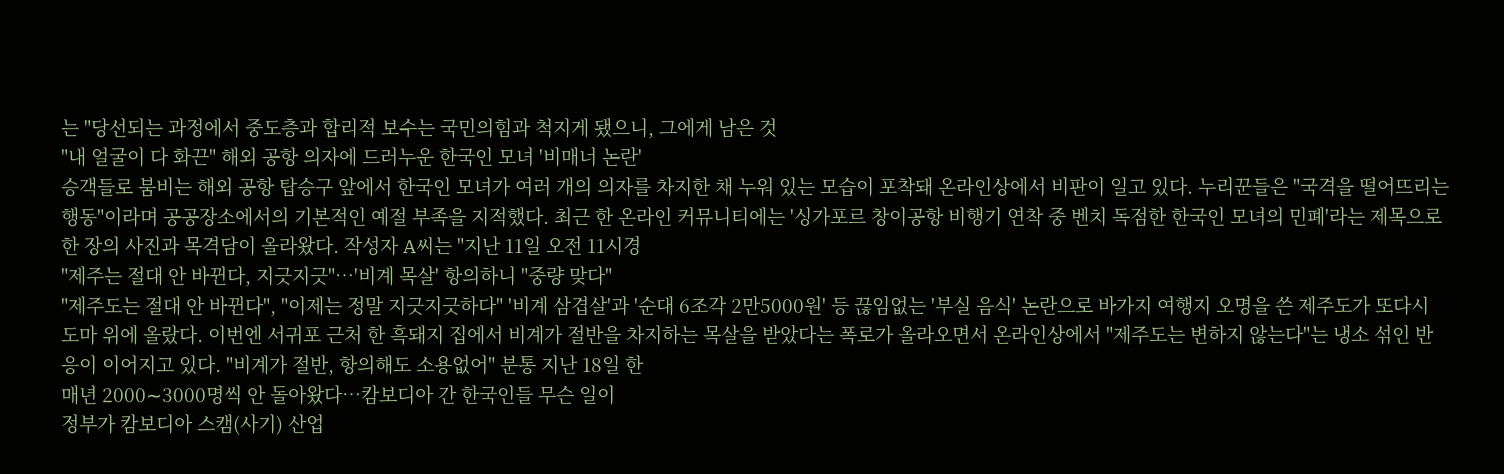는 "당선되는 과정에서 중도층과 합리적 보수는 국민의힘과 척지게 됐으니, 그에게 남은 것
"내 얼굴이 다 화끈" 해외 공항 의자에 드러누운 한국인 모녀 '비매너 논란'
승객들로 붐비는 해외 공항 탑승구 앞에서 한국인 모녀가 여러 개의 의자를 차지한 채 누워 있는 모습이 포착돼 온라인상에서 비판이 일고 있다. 누리꾼들은 "국격을 떨어뜨리는 행동"이라며 공공장소에서의 기본적인 예절 부족을 지적했다. 최근 한 온라인 커뮤니티에는 '싱가포르 창이공항 비행기 연착 중 벤치 독점한 한국인 모녀의 민폐'라는 제목으로 한 장의 사진과 목격담이 올라왔다. 작성자 A씨는 "지난 11일 오전 11시경
"제주는 절대 안 바뀐다, 지긋지긋"…'비계 목살' 항의하니 "중량 맞다"
"제주도는 절대 안 바뀐다", "이제는 정말 지긋지긋하다" '비계 삼겹살'과 '순대 6조각 2만5000원' 등 끊임없는 '부실 음식' 논란으로 바가지 여행지 오명을 쓴 제주도가 또다시 도마 위에 올랐다. 이번엔 서귀포 근처 한 흑돼지 집에서 비계가 절반을 차지하는 목살을 받았다는 폭로가 올라오면서 온라인상에서 "제주도는 변하지 않는다"는 냉소 섞인 반응이 이어지고 있다. "비계가 절반, 항의해도 소용없어" 분통 지난 18일 한
매년 2000∼3000명씩 안 돌아왔다…캄보디아 간 한국인들 무슨 일이
정부가 캄보디아 스캠(사기) 산업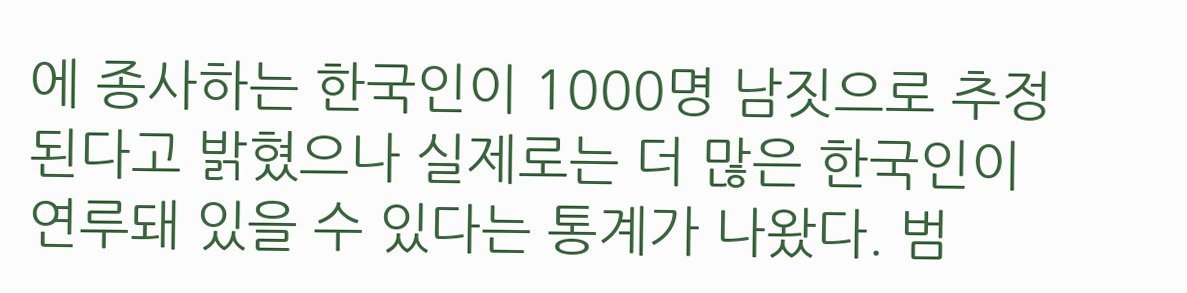에 종사하는 한국인이 1000명 남짓으로 추정된다고 밝혔으나 실제로는 더 많은 한국인이 연루돼 있을 수 있다는 통계가 나왔다. 범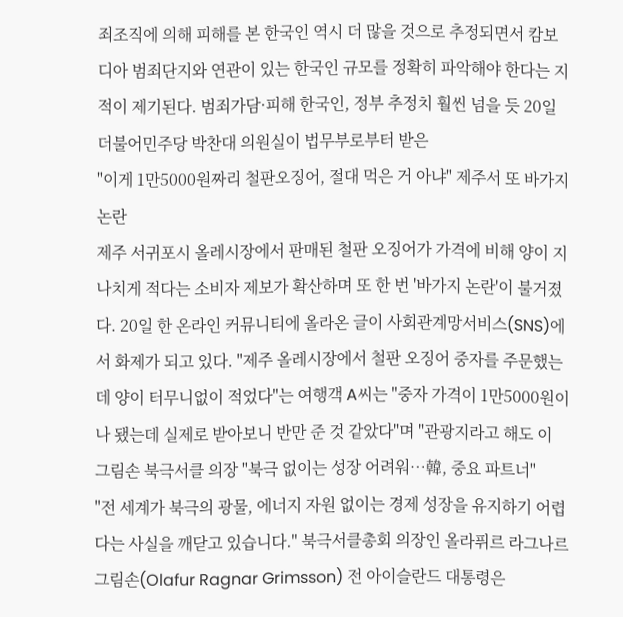죄조직에 의해 피해를 본 한국인 역시 더 많을 것으로 추정되면서 캄보디아 범죄단지와 연관이 있는 한국인 규모를 정확히 파악해야 한다는 지적이 제기된다. 범죄가담·피해 한국인, 정부 추정치 훨씬 넘을 듯 20일 더불어민주당 박찬대 의원실이 법무부로부터 받은
"이게 1만5000원짜리 철판오징어, 절대 먹은 거 아냐" 제주서 또 바가지 논란
제주 서귀포시 올레시장에서 판매된 철판 오징어가 가격에 비해 양이 지나치게 적다는 소비자 제보가 확산하며 또 한 번 '바가지 논란'이 불거졌다. 20일 한 온라인 커뮤니티에 올라온 글이 사회관계망서비스(SNS)에서 화제가 되고 있다. "제주 올레시장에서 철판 오징어 중자를 주문했는데 양이 터무니없이 적었다"는 여행객 A씨는 "중자 가격이 1만5000원이나 됐는데 실제로 받아보니 반만 준 것 같았다"며 "관광지라고 해도 이
그림손 북극서클 의장 "북극 없이는 성장 어려워…韓, 중요 파트너"
"전 세계가 북극의 광물, 에너지 자원 없이는 경제 성장을 유지하기 어렵다는 사실을 깨닫고 있습니다." 북극서클총회 의장인 올라퓌르 라그나르 그림손(Olafur Ragnar Grimsson) 전 아이슬란드 대통령은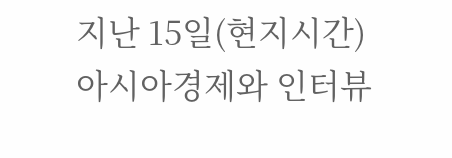지난 15일(현지시간) 아시아경제와 인터뷰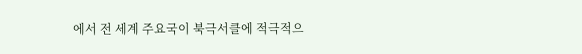에서 전 세계 주요국이 북극서클에 적극적으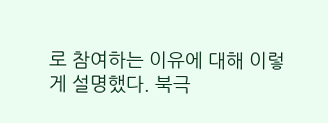로 참여하는 이유에 대해 이렇게 설명했다. 북극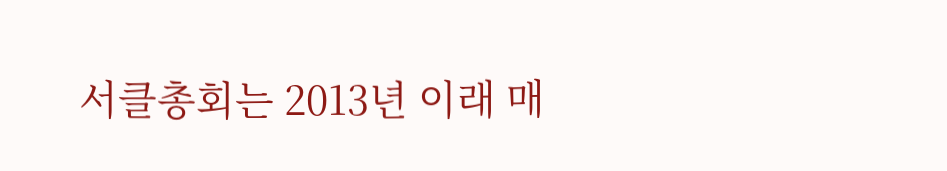서클총회는 2013년 이래 매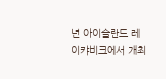년 아이슬란드 레이캬비크에서 개최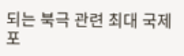되는 북극 관련 최대 국제 포